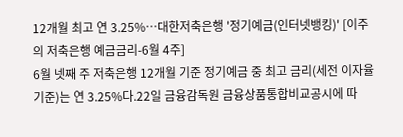12개월 최고 연 3.25%…대한저축은행 '정기예금(인터넷뱅킹)' [이주의 저축은행 예금금리-6월 4주]
6월 넷째 주 저축은행 12개월 기준 정기예금 중 최고 금리(세전 이자율 기준)는 연 3.25%다.22일 금융감독원 금융상품통합비교공시에 따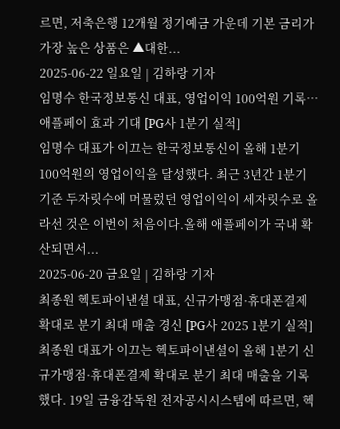르면, 저축은행 12개월 정기예금 가운데 기본 금리가 가장 높은 상품은 ▲대한...
2025-06-22 일요일 | 김하랑 기자
임명수 한국정보통신 대표, 영업이익 100억원 기록…애플페이 효과 기대 [PG사 1분기 실적]
임명수 대표가 이끄는 한국정보통신이 올해 1분기 100억원의 영업이익을 달성했다. 최근 3년간 1분기 기준 두자릿수에 머물렀던 영업이익이 세자릿수로 올라선 것은 이번이 처음이다.올해 애플페이가 국내 확산되면서...
2025-06-20 금요일 | 김하랑 기자
최종원 헥토파이낸셜 대표, 신규가맹점·휴대폰결제 확대로 분기 최대 매출 경신 [PG사 2025 1분기 실적]
최종원 대표가 이끄는 헥토파이낸셜이 올해 1분기 신규가맹점·휴대폰결제 확대로 분기 최대 매출을 기록했다. 19일 금융감독원 전자공시시스템에 따르면, 헥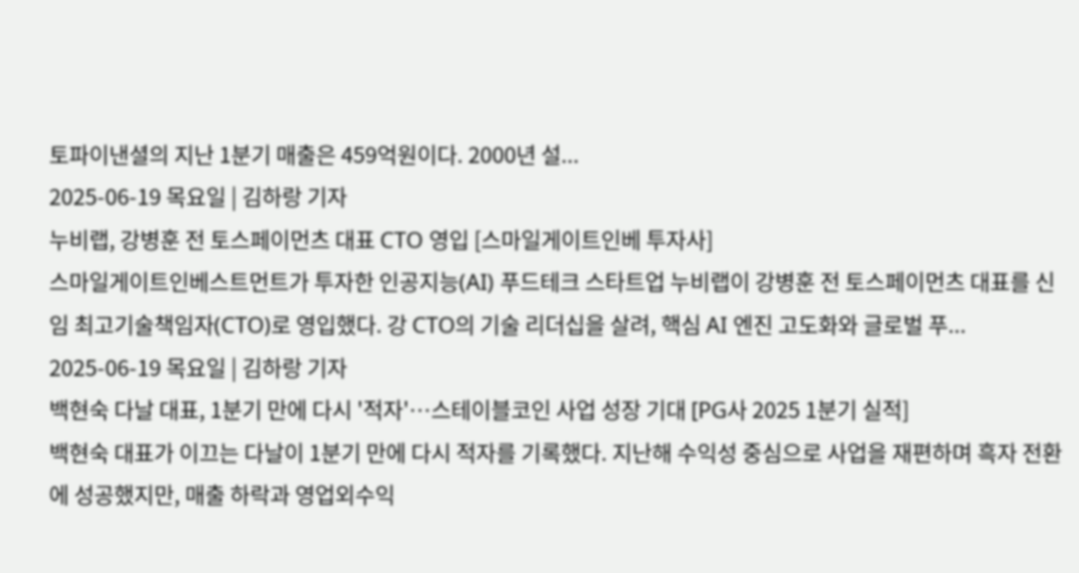토파이낸셜의 지난 1분기 매출은 459억원이다. 2000년 설...
2025-06-19 목요일 | 김하랑 기자
누비랩, 강병훈 전 토스페이먼츠 대표 CTO 영입 [스마일게이트인베 투자사]
스마일게이트인베스트먼트가 투자한 인공지능(AI) 푸드테크 스타트업 누비랩이 강병훈 전 토스페이먼츠 대표를 신임 최고기술책임자(CTO)로 영입했다. 강 CTO의 기술 리더십을 살려, 핵심 AI 엔진 고도화와 글로벌 푸...
2025-06-19 목요일 | 김하랑 기자
백현숙 다날 대표, 1분기 만에 다시 '적자'…스테이블코인 사업 성장 기대 [PG사 2025 1분기 실적]
백현숙 대표가 이끄는 다날이 1분기 만에 다시 적자를 기록했다. 지난해 수익성 중심으로 사업을 재편하며 흑자 전환에 성공했지만, 매출 하락과 영업외수익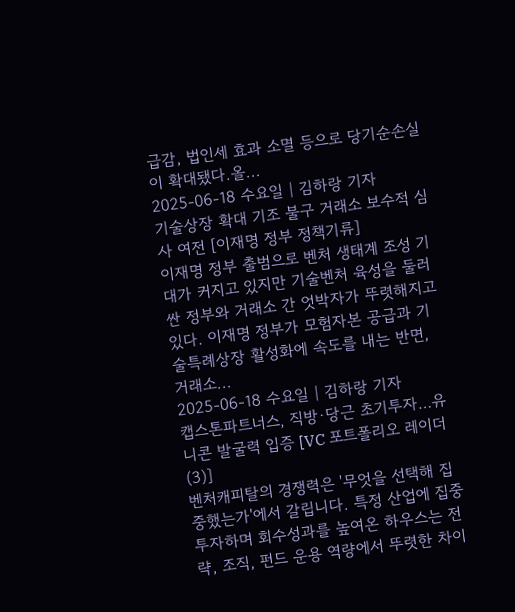급감, 법인세 효과 소멸 등으로 당기순손실이 확대됐다.올...
2025-06-18 수요일 | 김하랑 기자
기술상장 확대 기조 불구 거래소 보수적 심사 여전 [이재명 정부 정책기류]
이재명 정부 출범으로 벤처 생태계 조성 기대가 커지고 있지만 기술벤처 육성을 둘러싼 정부와 거래소 간 엇박자가 뚜렷해지고 있다. 이재명 정부가 모험자본 공급과 기술특례상장 활성화에 속도를 내는 반면, 거래소...
2025-06-18 수요일 | 김하랑 기자
캡스톤파트너스, 직방·당근 초기투자…유니콘 발굴력 입증 [VC 포트폴리오 레이더 (3)]
벤처캐피탈의 경쟁력은 '무엇을 선택해 집중했는가'에서 갈립니다. 특정 산업에 집중 투자하며 회수성과를 높여온 하우스는 전략, 조직, 펀드 운용 역량에서 뚜렷한 차이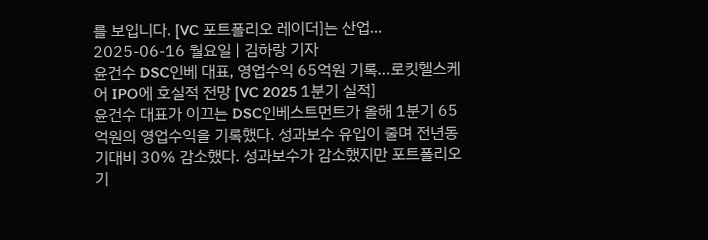를 보입니다. [VC 포트폴리오 레이더]는 산업...
2025-06-16 월요일 | 김하랑 기자
윤건수 DSC인베 대표, 영업수익 65억원 기록…로킷헬스케어 IPO에 호실적 전망 [VC 2025 1분기 실적]
윤건수 대표가 이끄는 DSC인베스트먼트가 올해 1분기 65억원의 영업수익을 기록했다. 성과보수 유입이 줄며 전년동기대비 30% 감소했다. 성과보수가 감소했지만 포트폴리오 기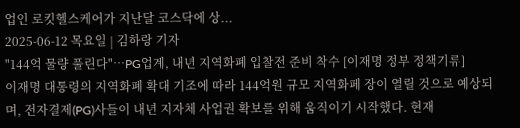업인 로킷헬스케어가 지난달 코스닥에 상...
2025-06-12 목요일 | 김하랑 기자
"144억 물량 풀린다"…PG업계, 내년 지역화폐 입찰전 준비 착수 [이재명 정부 정책기류]
이재명 대통령의 지역화폐 확대 기조에 따라 144억원 규모 지역화페 장이 열릴 것으로 예상되며, 전자결제(PG)사들이 내년 지자체 사업권 확보를 위해 움직이기 시작했다. 현재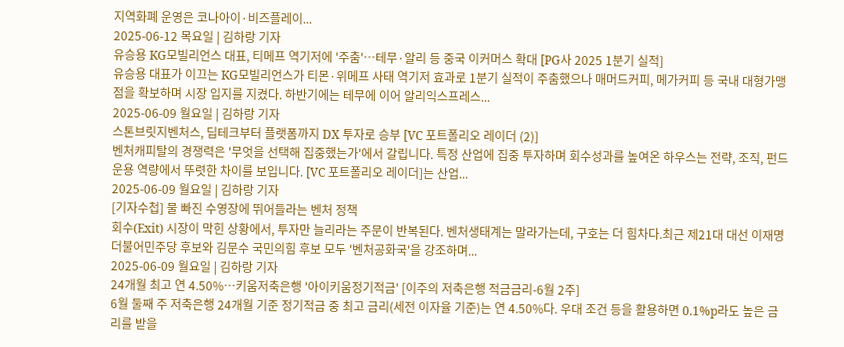지역화폐 운영은 코나아이·비즈플레이...
2025-06-12 목요일 | 김하랑 기자
유승용 KG모빌리언스 대표, 티메프 역기저에 '주춤'…테무·알리 등 중국 이커머스 확대 [PG사 2025 1분기 실적]
유승용 대표가 이끄는 KG모빌리언스가 티몬·위메프 사태 역기저 효과로 1분기 실적이 주춤했으나 매머드커피, 메가커피 등 국내 대형가맹점을 확보하며 시장 입지를 지켰다. 하반기에는 테무에 이어 알리익스프레스...
2025-06-09 월요일 | 김하랑 기자
스톤브릿지벤처스, 딥테크부터 플랫폼까지 DX 투자로 승부 [VC 포트폴리오 레이더 (2)]
벤처캐피탈의 경쟁력은 '무엇을 선택해 집중했는가'에서 갈립니다. 특정 산업에 집중 투자하며 회수성과를 높여온 하우스는 전략, 조직, 펀드 운용 역량에서 뚜렷한 차이를 보입니다. [VC 포트폴리오 레이더]는 산업...
2025-06-09 월요일 | 김하랑 기자
[기자수첩] 물 빠진 수영장에 뛰어들라는 벤처 정책
회수(Exit) 시장이 막힌 상황에서, 투자만 늘리라는 주문이 반복된다. 벤처생태계는 말라가는데, 구호는 더 힘차다.최근 제21대 대선 이재명 더불어민주당 후보와 김문수 국민의힘 후보 모두 '벤처공화국'을 강조하며...
2025-06-09 월요일 | 김하랑 기자
24개월 최고 연 4.50%…키움저축은행 '아이키움정기적금' [이주의 저축은행 적금금리-6월 2주]
6월 둘째 주 저축은행 24개월 기준 정기적금 중 최고 금리(세전 이자율 기준)는 연 4.50%다. 우대 조건 등을 활용하면 0.1%p라도 높은 금리를 받을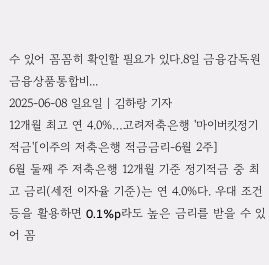수 있어 꼼꼼히 확인할 필요가 있다.8일 금융감독원 금융상품통합비...
2025-06-08 일요일 | 김하랑 기자
12개월 최고 연 4.0%…고려저축은행 '마이버킷정기적금'[이주의 저축은행 적금금리-6월 2주]
6월 둘째 주 저축은행 12개월 기준 정기적금 중 최고 금리(세전 이자율 기준)는 연 4.0%다. 우대 조건 등을 활용하면 0.1%p라도 높은 금리를 받을 수 있어 꼼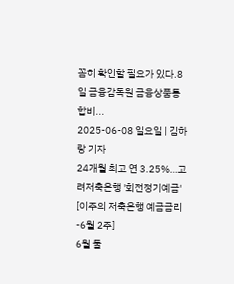꼼히 확인할 필요가 있다.8일 금융감독원 금융상품통합비...
2025-06-08 일요일 | 김하랑 기자
24개월 최고 연 3.25%…고려저축은행 '회전정기예금' [이주의 저축은행 예금금리-6월 2주]
6월 둘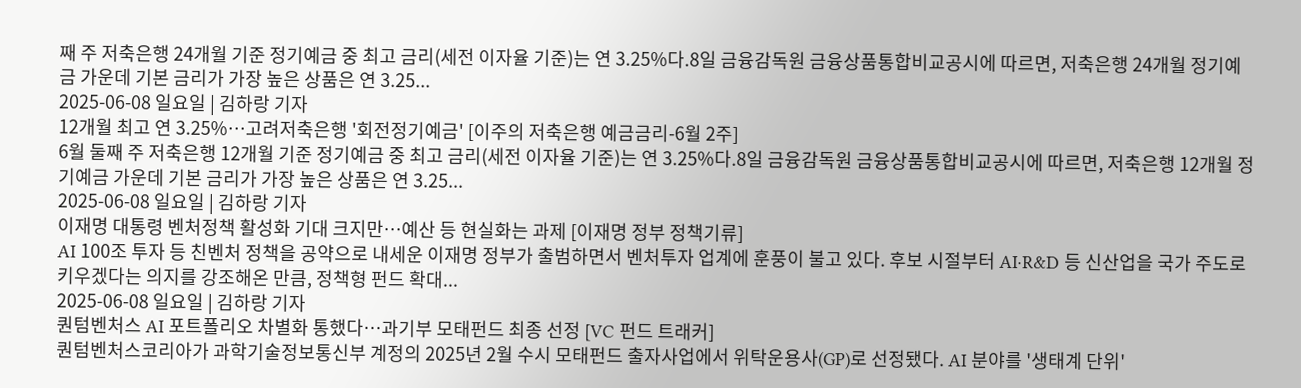째 주 저축은행 24개월 기준 정기예금 중 최고 금리(세전 이자율 기준)는 연 3.25%다.8일 금융감독원 금융상품통합비교공시에 따르면, 저축은행 24개월 정기예금 가운데 기본 금리가 가장 높은 상품은 연 3.25...
2025-06-08 일요일 | 김하랑 기자
12개월 최고 연 3.25%…고려저축은행 '회전정기예금' [이주의 저축은행 예금금리-6월 2주]
6월 둘째 주 저축은행 12개월 기준 정기예금 중 최고 금리(세전 이자율 기준)는 연 3.25%다.8일 금융감독원 금융상품통합비교공시에 따르면, 저축은행 12개월 정기예금 가운데 기본 금리가 가장 높은 상품은 연 3.25...
2025-06-08 일요일 | 김하랑 기자
이재명 대통령 벤처정책 활성화 기대 크지만…예산 등 현실화는 과제 [이재명 정부 정책기류]
AI 100조 투자 등 친벤처 정책을 공약으로 내세운 이재명 정부가 출범하면서 벤처투자 업계에 훈풍이 불고 있다. 후보 시절부터 AI·R&D 등 신산업을 국가 주도로 키우겠다는 의지를 강조해온 만큼, 정책형 펀드 확대...
2025-06-08 일요일 | 김하랑 기자
퀀텀벤처스 AI 포트폴리오 차별화 통했다…과기부 모태펀드 최종 선정 [VC 펀드 트래커]
퀀텀벤처스코리아가 과학기술정보통신부 계정의 2025년 2월 수시 모태펀드 출자사업에서 위탁운용사(GP)로 선정됐다. AI 분야를 '생태계 단위'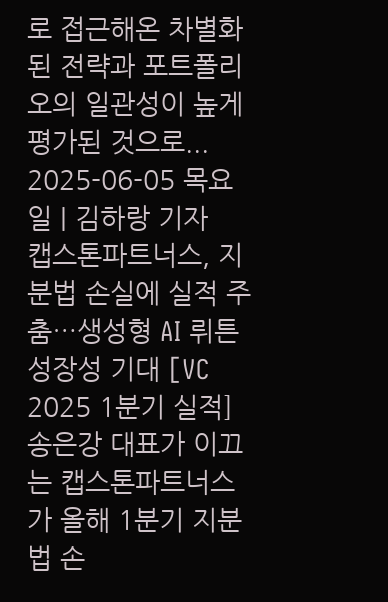로 접근해온 차별화된 전략과 포트폴리오의 일관성이 높게 평가된 것으로...
2025-06-05 목요일 | 김하랑 기자
캡스톤파트너스, 지분법 손실에 실적 주춤…생성형 AI 뤼튼 성장성 기대 [VC 2025 1분기 실적]
송은강 대표가 이끄는 캡스톤파트너스가 올해 1분기 지분법 손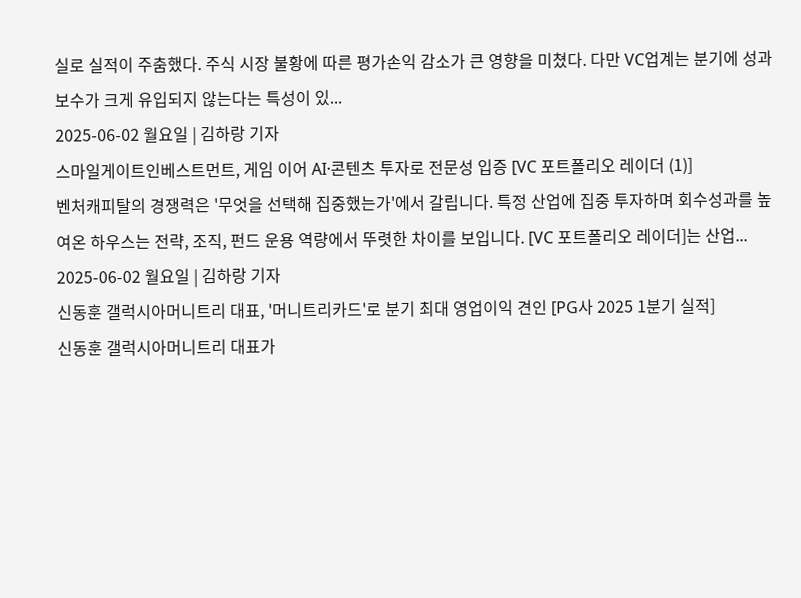실로 실적이 주춤했다. 주식 시장 불황에 따른 평가손익 감소가 큰 영향을 미쳤다. 다만 VC업계는 분기에 성과보수가 크게 유입되지 않는다는 특성이 있...
2025-06-02 월요일 | 김하랑 기자
스마일게이트인베스트먼트, 게임 이어 AI·콘텐츠 투자로 전문성 입증 [VC 포트폴리오 레이더 (1)]
벤처캐피탈의 경쟁력은 '무엇을 선택해 집중했는가'에서 갈립니다. 특정 산업에 집중 투자하며 회수성과를 높여온 하우스는 전략, 조직, 펀드 운용 역량에서 뚜렷한 차이를 보입니다. [VC 포트폴리오 레이더]는 산업...
2025-06-02 월요일 | 김하랑 기자
신동훈 갤럭시아머니트리 대표, '머니트리카드'로 분기 최대 영업이익 견인 [PG사 2025 1분기 실적]
신동훈 갤럭시아머니트리 대표가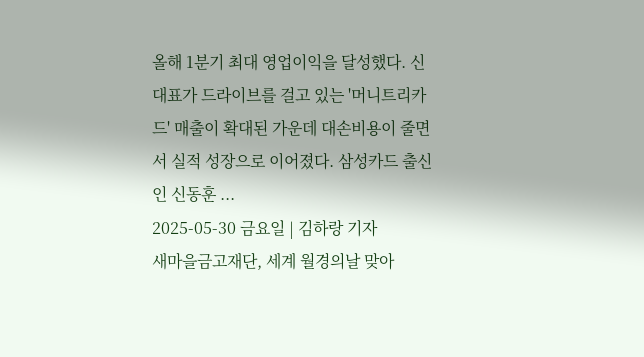올해 1분기 최대 영업이익을 달성했다. 신 대표가 드라이브를 걸고 있는 '머니트리카드' 매출이 확대된 가운데 대손비용이 줄면서 실적 성장으로 이어졌다. 삼성카드 출신인 신동훈 ...
2025-05-30 금요일 | 김하랑 기자
새마을금고재단, 세계 월경의날 맞아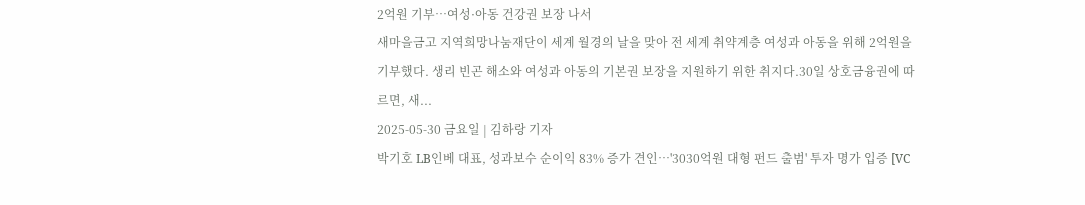2억원 기부…여성·아동 건강권 보장 나서
새마을금고 지역희망나눔재단이 세계 월경의 날을 맞아 전 세계 취약계층 여성과 아동을 위해 2억원을 기부했다. 생리 빈곤 해소와 여성과 아동의 기본권 보장을 지원하기 위한 취지다.30일 상호금융권에 따르면, 새...
2025-05-30 금요일 | 김하랑 기자
박기호 LB인베 대표, 성과보수 순이익 83% 증가 견인…'3030억원 대형 펀드 출범' 투자 명가 입증 [VC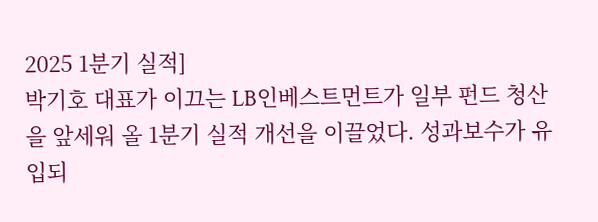2025 1분기 실적]
박기호 대표가 이끄는 LB인베스트먼트가 일부 펀드 청산을 앞세워 올 1분기 실적 개선을 이끌었다. 성과보수가 유입되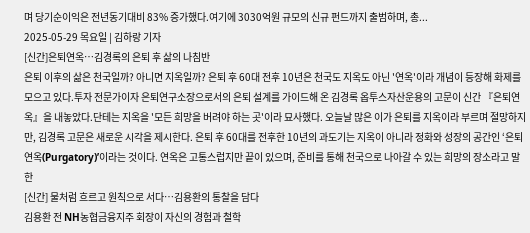며 당기순이익은 전년동기대비 83% 증가했다.여기에 3030억원 규모의 신규 펀드까지 출범하며, 총...
2025-05-29 목요일 | 김하랑 기자
[신간]은퇴연옥…김경록의 은퇴 후 삶의 나침반
은퇴 이후의 삶은 천국일까? 아니면 지옥일까? 은퇴 후 60대 전후 10년은 천국도 지옥도 아닌 '연옥'이라 개념이 등장해 화제를 모으고 있다.투자 전문가이자 은퇴연구소장으로서의 은퇴 설계를 가이드해 온 김경록 옵투스자산운용의 고문이 신간 『은퇴연옥』을 내놓았다.단테는 지옥을 '모든 희망을 버려야 하는 곳'이라 묘사했다. 오늘날 많은 이가 은퇴를 지옥이라 부르며 절망하지만, 김경록 고문은 새로운 시각을 제시한다. 은퇴 후 60대를 전후한 10년의 과도기는 지옥이 아니라 정화와 성장의 공간인 ‘은퇴연옥(Purgatory)’이라는 것이다. 연옥은 고통스럽지만 끝이 있으며, 준비를 통해 천국으로 나아갈 수 있는 희망의 장소라고 말한
[신간] 물처럼 흐르고 원칙으로 서다…김용환의 통찰을 담다
김용환 전 NH농협금융지주 회장이 자신의 경험과 철학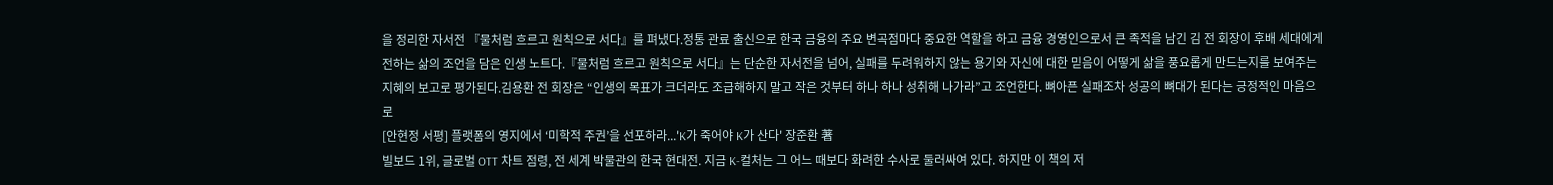을 정리한 자서전 『물처럼 흐르고 원칙으로 서다』를 펴냈다.정통 관료 출신으로 한국 금융의 주요 변곡점마다 중요한 역할을 하고 금융 경영인으로서 큰 족적을 남긴 김 전 회장이 후배 세대에게 전하는 삶의 조언을 담은 인생 노트다.『물처럼 흐르고 원칙으로 서다』는 단순한 자서전을 넘어, 실패를 두려워하지 않는 용기와 자신에 대한 믿음이 어떻게 삶을 풍요롭게 만드는지를 보여주는 지혜의 보고로 평가된다.김용환 전 회장은 “인생의 목표가 크더라도 조급해하지 말고 작은 것부터 하나 하나 성취해 나가라”고 조언한다. 뼈아픈 실패조차 성공의 뼈대가 된다는 긍정적인 마음으로
[안현정 서평] 플랫폼의 영지에서 ‘미학적 주권’을 선포하라...'K가 죽어야 K가 산다' 장준환 著
빌보드 1위, 글로벌 OTT 차트 점령, 전 세계 박물관의 한국 현대전. 지금 K-컬처는 그 어느 때보다 화려한 수사로 둘러싸여 있다. 하지만 이 책의 저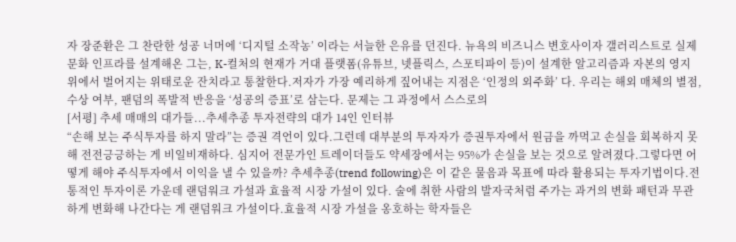자 장준환은 그 찬란한 성공 너머에 ‘디지털 소작농’ 이라는 서늘한 은유를 던진다. 뉴욕의 비즈니스 변호사이자 갤러리스트로 실제 문화 인프라를 설계해온 그는, K-컬처의 현재가 거대 플랫폼(유튜브, 넷플릭스, 스포티파이 등)이 설계한 알고리즘과 자본의 영지 위에서 벌어지는 위태로운 잔치라고 통찰한다.저자가 가장 예리하게 짚어내는 지점은 ‘인정의 외주화’ 다. 우리는 해외 매체의 별점, 수상 여부, 팬덤의 폭발적 반응을 ‘성공의 증표’로 삼는다. 문제는 그 과정에서 스스로의
[서평] 추세 매매의 대가들...추세추종 투자전략의 대가 14인 인터뷰
“손해 보는 주식투자를 하지 말라”는 증권 격언이 있다.그런데 대부분의 투자자가 증권투자에서 원금을 까먹고 손실을 회복하지 못해 전전긍긍하는 게 비일비재하다. 심지어 전문가인 트레이더들도 약세장에서는 95%가 손실을 보는 것으로 알려졌다.그렇다면 어떻게 해야 주식투자에서 이익을 낼 수 있을까? 추세추종(trend following)은 이 같은 물음과 목표에 따라 활용되는 투자기법이다.전통적인 투자이론 가운데 랜덤워크 가설과 효율적 시장 가설이 있다. 술에 취한 사람의 발자국처럼 주가는 과거의 변화 패턴과 무관하게 변화해 나간다는 게 랜덤워크 가설이다.효율적 시장 가설을 옹호하는 학자들은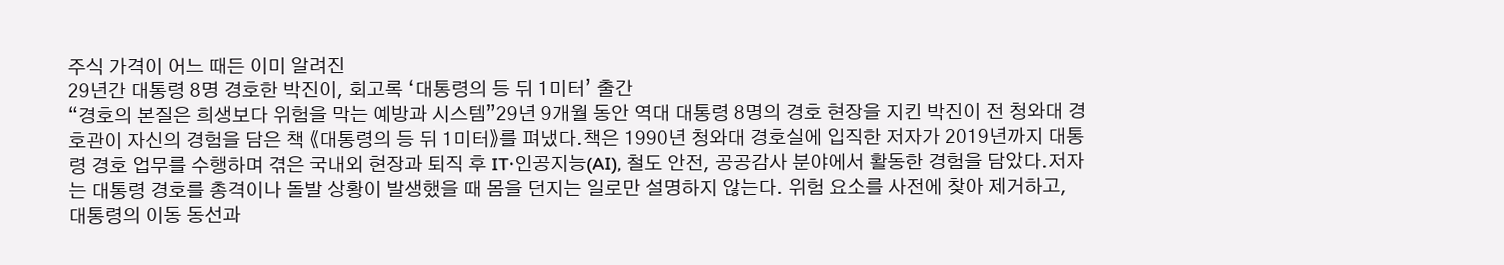주식 가격이 어느 때든 이미 알려진
29년간 대통령 8명 경호한 박진이, 회고록 ‘대통령의 등 뒤 1미터’ 출간
“경호의 본질은 희생보다 위험을 막는 예방과 시스템”29년 9개월 동안 역대 대통령 8명의 경호 현장을 지킨 박진이 전 청와대 경호관이 자신의 경험을 담은 책 《대통령의 등 뒤 1미터》를 펴냈다.책은 1990년 청와대 경호실에 입직한 저자가 2019년까지 대통령 경호 업무를 수행하며 겪은 국내외 현장과 퇴직 후 IT·인공지능(AI), 철도 안전, 공공감사 분야에서 활동한 경험을 담았다.저자는 대통령 경호를 총격이나 돌발 상황이 발생했을 때 몸을 던지는 일로만 설명하지 않는다. 위험 요소를 사전에 찾아 제거하고, 대통령의 이동 동선과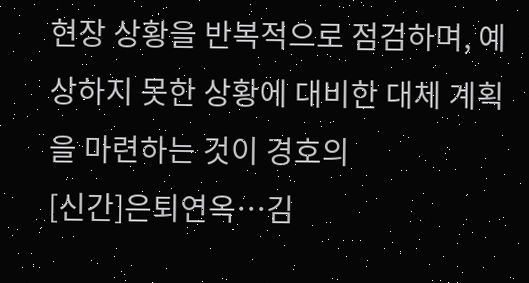현장 상황을 반복적으로 점검하며, 예상하지 못한 상황에 대비한 대체 계획을 마련하는 것이 경호의
[신간]은퇴연옥…김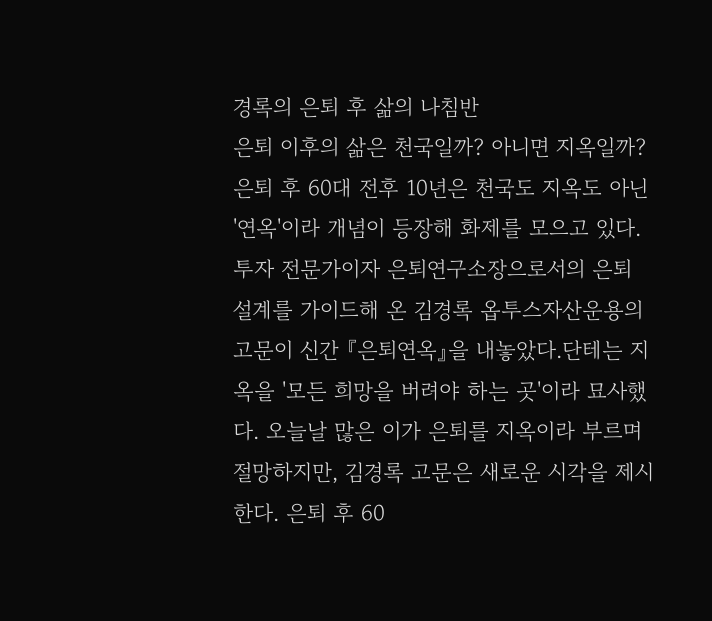경록의 은퇴 후 삶의 나침반
은퇴 이후의 삶은 천국일까? 아니면 지옥일까? 은퇴 후 60대 전후 10년은 천국도 지옥도 아닌 '연옥'이라 개념이 등장해 화제를 모으고 있다.투자 전문가이자 은퇴연구소장으로서의 은퇴 설계를 가이드해 온 김경록 옵투스자산운용의 고문이 신간 『은퇴연옥』을 내놓았다.단테는 지옥을 '모든 희망을 버려야 하는 곳'이라 묘사했다. 오늘날 많은 이가 은퇴를 지옥이라 부르며 절망하지만, 김경록 고문은 새로운 시각을 제시한다. 은퇴 후 60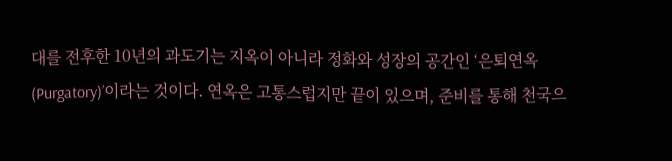대를 전후한 10년의 과도기는 지옥이 아니라 정화와 성장의 공간인 ‘은퇴연옥(Purgatory)’이라는 것이다. 연옥은 고통스럽지만 끝이 있으며, 준비를 통해 천국으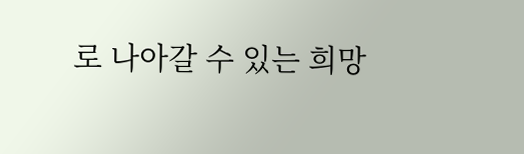로 나아갈 수 있는 희망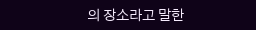의 장소라고 말한